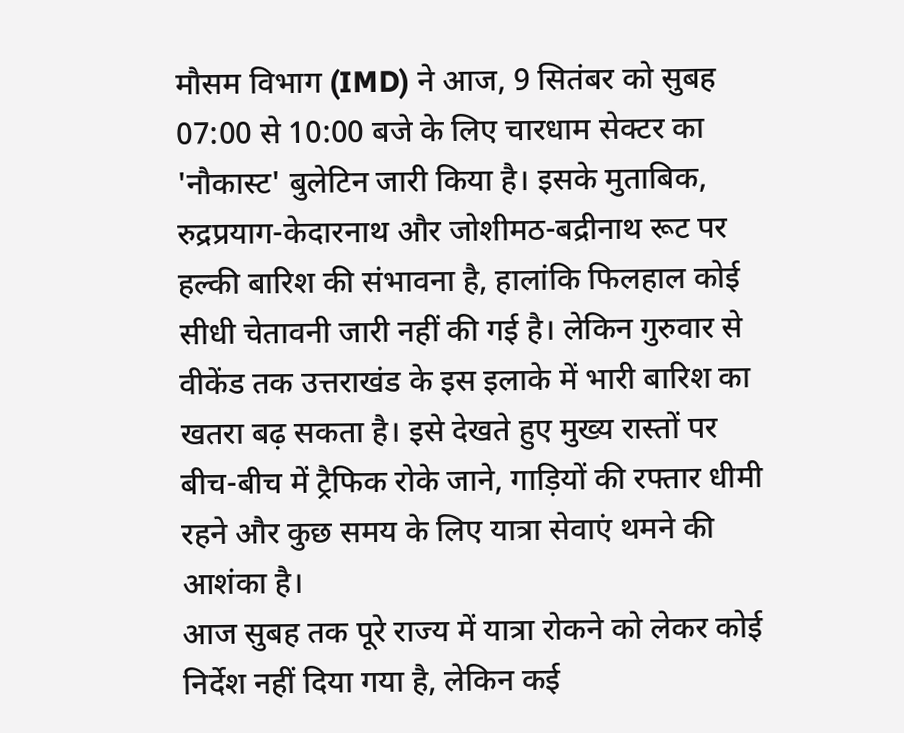मौसम विभाग (IMD) ने आज, 9 सितंबर को सुबह 07:00 से 10:00 बजे के लिए चारधाम सेक्टर का 'नौकास्ट' बुलेटिन जारी किया है। इसके मुताबिक, रुद्रप्रयाग-केदारनाथ और जोशीमठ-बद्रीनाथ रूट पर हल्की बारिश की संभावना है, हालांकि फिलहाल कोई सीधी चेतावनी जारी नहीं की गई है। लेकिन गुरुवार से वीकेंड तक उत्तराखंड के इस इलाके में भारी बारिश का खतरा बढ़ सकता है। इसे देखते हुए मुख्य रास्तों पर बीच-बीच में ट्रैफिक रोके जाने, गाड़ियों की रफ्तार धीमी रहने और कुछ समय के लिए यात्रा सेवाएं थमने की आशंका है।
आज सुबह तक पूरे राज्य में यात्रा रोकने को लेकर कोई निर्देश नहीं दिया गया है, लेकिन कई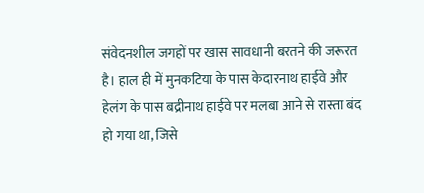संवेदनशील जगहों पर खास सावधानी बरतने की जरूरत है। हाल ही में मुनकटिया के पास केदारनाथ हाईवे और हेलंग के पास बद्रीनाथ हाईवे पर मलबा आने से रास्ता बंद हो गया था, जिसे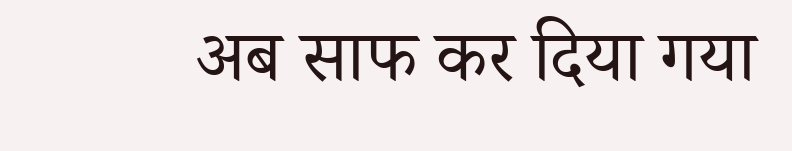अब साफ कर दिया गया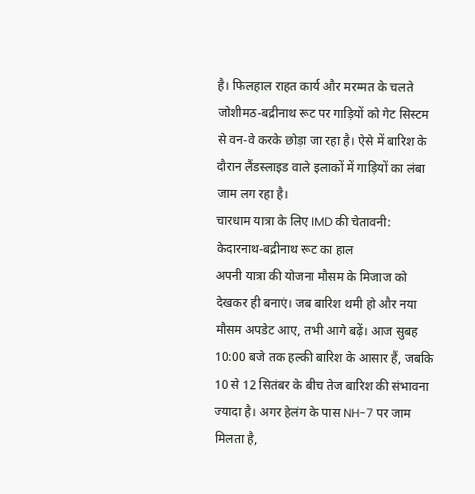है। फिलहाल राहत कार्य और मरम्मत के चलते जोशीमठ-बद्रीनाथ रूट पर गाड़ियों को गेट सिस्टम से वन-वे करके छोड़ा जा रहा है। ऐसे में बारिश के दौरान लैंडस्लाइड वाले इलाकों में गाड़ियों का लंबा जाम लग रहा है।
चारधाम यात्रा के लिए IMD की चेतावनी: केदारनाथ-बद्रीनाथ रूट का हाल
अपनी यात्रा की योजना मौसम के मिजाज को देखकर ही बनाएं। जब बारिश थमी हो और नया मौसम अपडेट आए, तभी आगे बढ़ें। आज सुबह 10:00 बजे तक हल्की बारिश के आसार हैं, जबकि 10 से 12 सितंबर के बीच तेज बारिश की संभावना ज्यादा है। अगर हेलंग के पास NH-7 पर जाम मिलता है,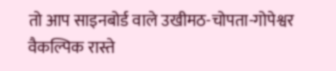तो आप साइनबोर्ड वाले उखीमठ-चोपता-गोपेश्वर वैकल्पिक रास्ते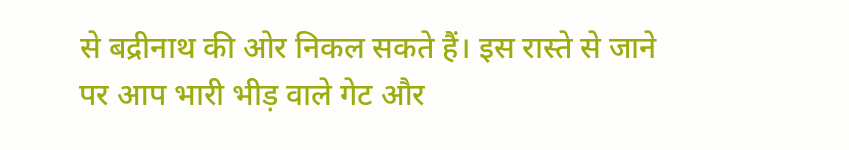से बद्रीनाथ की ओर निकल सकते हैं। इस रास्ते से जाने पर आप भारी भीड़ वाले गेट और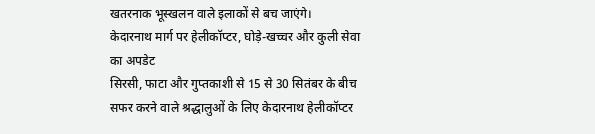खतरनाक भूस्खलन वाले इलाकों से बच जाएंगे।
केदारनाथ मार्ग पर हेलीकॉप्टर, घोड़े-खच्चर और कुली सेवा का अपडेट
सिरसी, फाटा और गुप्तकाशी से 15 से 30 सितंबर के बीच सफर करने वाले श्रद्धालुओं के लिए केदारनाथ हेलीकॉप्टर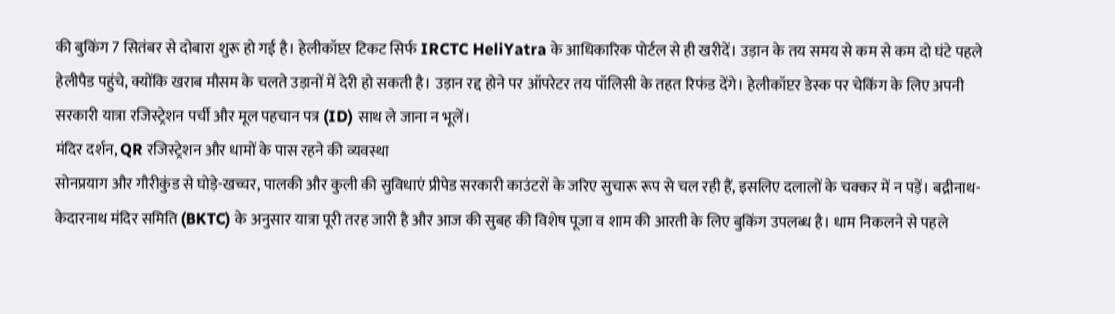की बुकिंग 7 सितंबर से दोबारा शुरू हो गई है। हेलीकॉप्टर टिकट सिर्फ IRCTC HeliYatra के आधिकारिक पोर्टल से ही खरीदें। उड़ान के तय समय से कम से कम दो घंटे पहले हेलीपैड पहुंचे, क्योंकि खराब मौसम के चलते उड़ानों में देरी हो सकती है। उड़ान रद्द होने पर ऑपरेटर तय पॉलिसी के तहत रिफंड देंगे। हेलीकॉप्टर डेस्क पर चेकिंग के लिए अपनी सरकारी यात्रा रजिस्ट्रेशन पर्ची और मूल पहचान पत्र (ID) साथ ले जाना न भूलें।
मंदिर दर्शन, QR रजिस्ट्रेशन और धामों के पास रहने की व्यवस्था
सोनप्रयाग और गौरीकुंड से घोड़े-खच्चर, पालकी और कुली की सुविधाएं प्रीपेड सरकारी काउंटरों के जरिए सुचारू रूप से चल रही हैं, इसलिए दलालों के चक्कर में न पड़ें। बद्रीनाथ-केदारनाथ मंदिर समिति (BKTC) के अनुसार यात्रा पूरी तरह जारी है और आज की सुबह की विशेष पूजा व शाम की आरती के लिए बुकिंग उपलब्ध है। धाम निकलने से पहले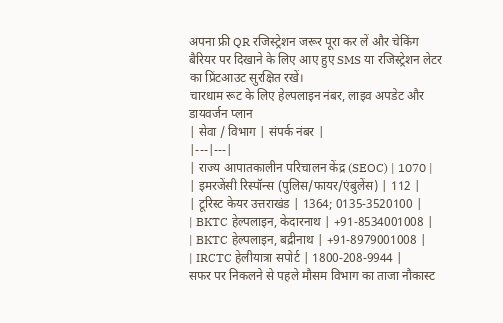अपना फ्री QR रजिस्ट्रेशन जरूर पूरा कर लें और चेकिंग बैरियर पर दिखाने के लिए आए हुए SMS या रजिस्ट्रेशन लेटर का प्रिंटआउट सुरक्षित रखें।
चारधाम रूट के लिए हेल्पलाइन नंबर, लाइव अपडेट और डायवर्जन प्लान
| सेवा / विभाग | संपर्क नंबर |
|---|---|
| राज्य आपातकालीन परिचालन केंद्र (SEOC) | 1070 |
| इमरजेंसी रिस्पॉन्स (पुलिस/फायर/एंबुलेंस) | 112 |
| टूरिस्ट केयर उत्तराखंड | 1364; 0135‑3520100 |
| BKTC हेल्पलाइन, केदारनाथ | +91‑8534001008 |
| BKTC हेल्पलाइन, बद्रीनाथ | +91‑8979001008 |
| IRCTC हेलीयात्रा सपोर्ट | 1800‑208‑9944 |
सफर पर निकलने से पहले मौसम विभाग का ताजा नौकास्ट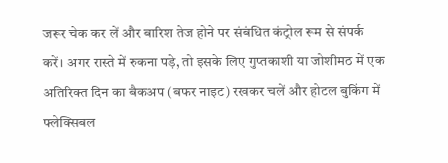जरूर चेक कर लें और बारिश तेज होने पर संबंधित कंट्रोल रूम से संपर्क करें। अगर रास्ते में रुकना पड़े, तो इसके लिए गुप्तकाशी या जोशीमठ में एक अतिरिक्त दिन का बैकअप (बफर नाइट) रखकर चलें और होटल बुकिंग में फ्लेक्सिबल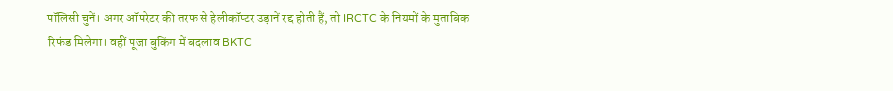पॉलिसी चुनें। अगर ऑपरेटर की तरफ से हेलीकॉप्टर उड़ानें रद्द होती हैं, तो IRCTC के नियमों के मुताबिक रिफंड मिलेगा। वहीं पूजा बुकिंग में बदलाव BKTC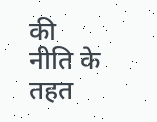की नीति के तहत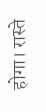होगा। रास्ते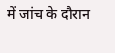में जांच के दौरान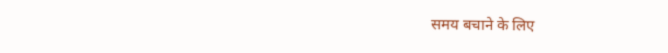समय बचाने के लिए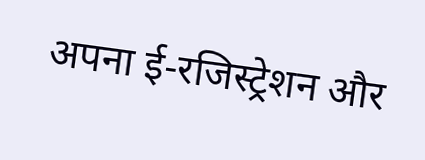अपना ई-रजिस्ट्रेशन और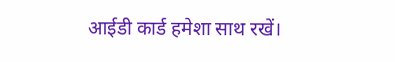आईडी कार्ड हमेशा साथ रखें।